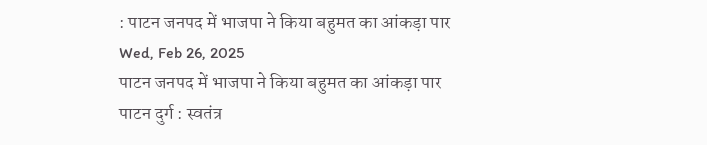: पाटन जनपद में भाजपा ने किया बहुमत का आंकड़ा पार
Wed, Feb 26, 2025
पाटन जनपद में भाजपा ने किया बहुमत का आंकड़ा पार
पाटन दुर्ग : स्वतंत्र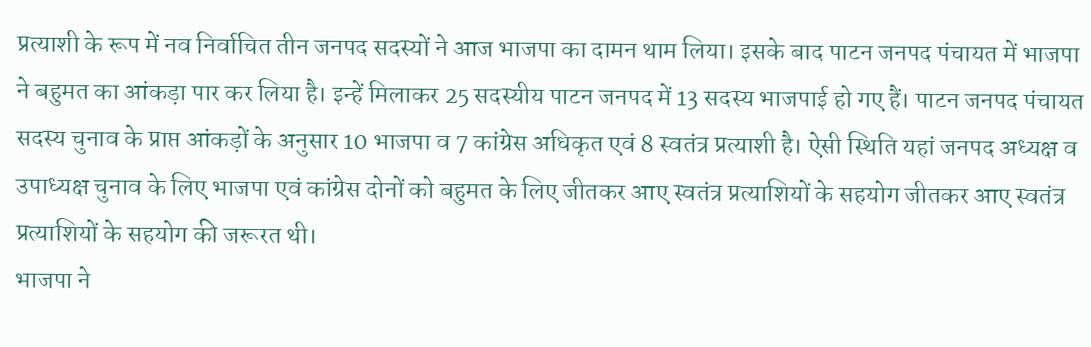प्रत्याशी के रूप में नव निर्वाचित तीन जनपद सदस्यों ने आज भाजपा का दामन थाम लिया। इसके बाद पाटन जनपद पंचायत में भाजपा ने बहुमत का आंकड़ा पार कर लिया है। इन्हें मिलाकर 25 सदस्यीय पाटन जनपद में 13 सदस्य भाजपाई हो गए हैं। पाटन जनपद पंचायत सदस्य चुनाव के प्राप्त आंकड़ों के अनुसार 10 भाजपा व 7 कांग्रेस अधिकृत एवं 8 स्वतंत्र प्रत्याशी है। ऐसी स्थिति यहां जनपद अध्यक्ष व उपाध्यक्ष चुनाव के लिए भाजपा एवं कांग्रेस दोनों को बहुमत के लिए जीतकर आए स्वतंत्र प्रत्याशियों के सहयोग जीतकर आए स्वतंत्र प्रत्याशियों के सहयोग की जरूरत थी।
भाजपा ने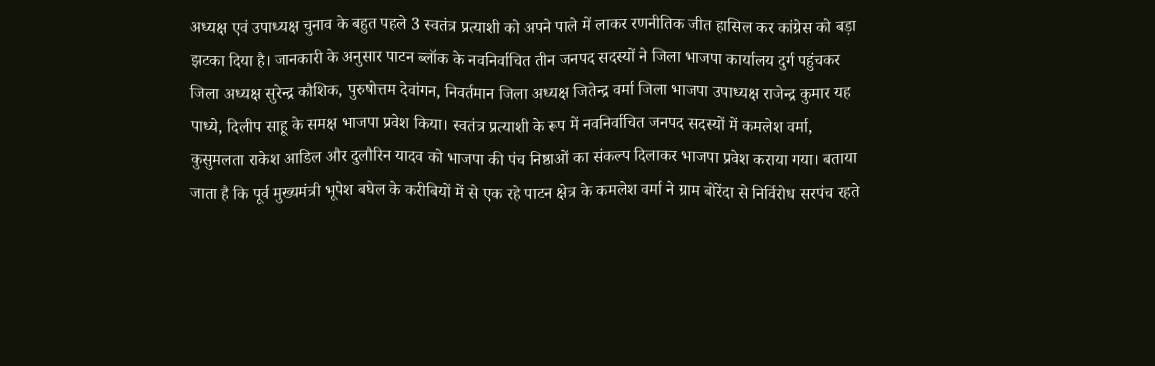अध्यक्ष एवं उपाध्यक्ष चुनाव के बहुत पहले 3 स्वतंत्र प्रत्याशी को अपने पाले में लाकर रणनीतिक जीत हासिल कर कांग्रेस को बड़ा झटका दिया है। जानकारी के अनुसार पाटन ब्लॉक के नवनिर्वाचित तीन जनपद सदस्यों ने जिला भाजपा कार्यालय दुर्ग पहुंचकर जिला अध्यक्ष सुरेन्द्र कौशिक, पुरुषोत्तम देवांगन, निवर्तमान जिला अध्यक्ष जितेन्द्र वर्मा जिला भाजपा उपाध्यक्ष राजेन्द्र कुमार यह पाध्ये, दिलीप साहू के समक्ष भाजपा प्रवेश किया। स्वतंत्र प्रत्याशी के रूप में नवनिर्वाचित जनपद सदस्यों में कमलेश वर्मा, कुसुमलता राकेश आडिल और दुलौरिन यादव को भाजपा की पंच निष्ठाओं का संकल्प दिलाकर भाजपा प्रवेश कराया गया। बताया जाता है कि पूर्व मुख्यमंत्री भूपेश बघेल के करीबियों में से एक रहे पाटन क्षेत्र के कमलेश वर्मा ने ग्राम बोरेंदा से निर्विरोध सरपंच रहते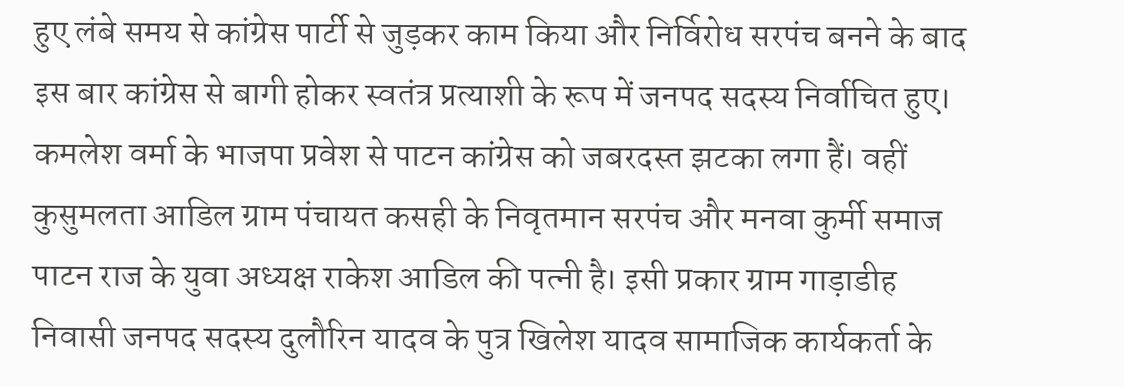हुए लंबे समय से कांग्रेस पार्टी से जुड़कर काम किया और निर्विरोध सरपंच बनने के बाद इस बार कांग्रेस से बागी होकर स्वतंत्र प्रत्याशी के रूप में जनपद सदस्य निर्वाचित हुए। कमलेश वर्मा के भाजपा प्रवेश से पाटन कांग्रेस को जबरदस्त झटका लगा हैं। वहीं कुसुमलता आडिल ग्राम पंचायत कसही के निवृतमान सरपंच और मनवा कुर्मी समाज पाटन राज के युवा अध्यक्ष राकेश आडिल की पत्नी है। इसी प्रकार ग्राम गाड़ाडीह निवासी जनपद सदस्य दुलौरिन यादव के पुत्र खिलेश यादव सामाजिक कार्यकर्ता के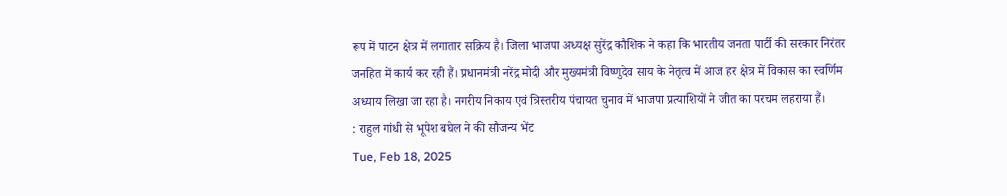रूप में पाटन क्षेत्र में लगातार सक्रिय है। जिला भाजपा अध्यक्ष सुरेंद्र कौशिक ने कहा कि भारतीय जनता पार्टी की सरकार निरंतर जनहित में कार्य कर रही हैं। प्रधानमंत्री नरेंद्र मोदी और मुख्यमंत्री विष्णुदेव साय के नेतृत्व में आज हर क्षेत्र में विकास का स्वर्णिम अध्याय लिखा जा रहा है। नगरीय निकाय एवं त्रिस्तरीय पंचायत चुनाव में भाजपा प्रत्याशियों ने जीत का परचम लहराया हैं।
: राहुल गांधी से भूपेश बघेल ने की सौजन्य भेंट
Tue, Feb 18, 2025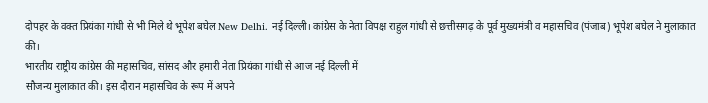दोपहर के वक्त प्रियंका गांधी से भी मिले थे भूपेश बघेल New Delhi. नई दिल्ली। कांग्रेस के नेता विपक्ष राहुल गांधी से छत्तीसगढ़ के पूर्व मुख्यमंत्री व महासचिव (पंजाब) भूपेश बघेल ने मुलाकात की।
भारतीय राष्ट्रीय कांग्रेस की महासचिव, सांसद और हमारी नेता प्रियंका गांधी से आज नई दिल्ली में
सौजन्य मुलाकात की। इस दौरान महासचिव के रूप में अपने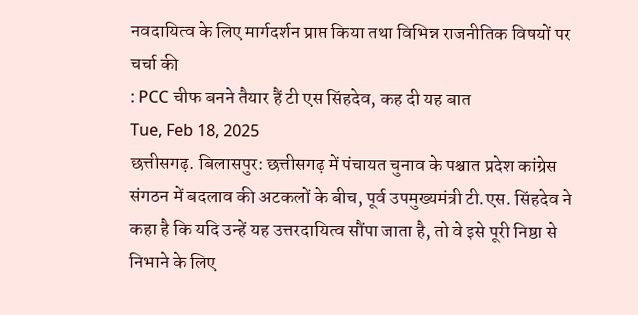नवदायित्व के लिए मार्गदर्शन प्राप्त किया तथा विभिन्न राजनीतिक विषयों पर चर्चा की
: PCC चीफ बनने तैयार हैं टी एस सिंहदेव, कह दी यह बात
Tue, Feb 18, 2025
छत्तीसगढ़. बिलासपुर: छत्तीसगढ़ में पंचायत चुनाव के पश्चात प्रदेश कांग्रेस संगठन में बदलाव की अटकलों के बीच, पूर्व उपमुख्यमंत्री टी.एस. सिंहदेव ने कहा है कि यदि उन्हें यह उत्तरदायित्व सौंपा जाता है, तो वे इसे पूरी निष्ठा से निभाने के लिए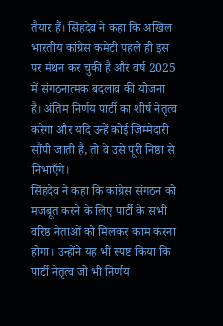तैयार हैं। सिंहदेव ने कहा कि अखिल भारतीय कांग्रेस कमेटी पहले ही इस पर मंथन कर चुकी है और वर्ष 2025 में संगठनात्मक बदलाव की योजना है। अंतिम निर्णय पार्टी का शीर्ष नेतृत्व करेगा और यदि उन्हें कोई जिम्मेदारी सौंपी जाती है, तो वे उसे पूरी निष्ठा से निभाएँगे।
सिंहदेव ने कहा कि कांग्रेस संगठन को मजबूत करने के लिए पार्टी के सभी वरिष्ठ नेताओं को मिलकर काम करना होगा। उन्होंने यह भी स्पष्ट किया कि पार्टी नेतृत्व जो भी निर्णय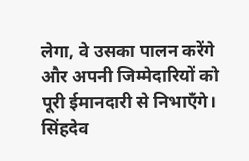लेगा, वे उसका पालन करेंगे और अपनी जिम्मेदारियों को पूरी ईमानदारी से निभाएँगे। सिंहदेव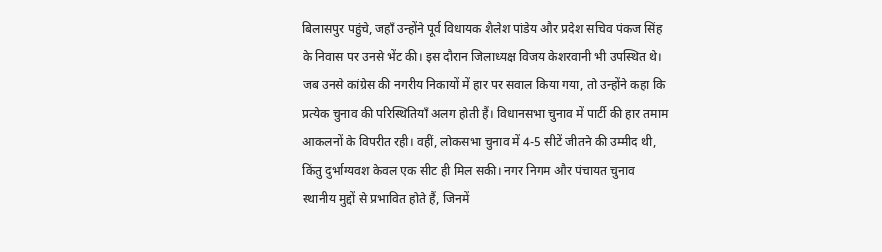बिलासपुर पहुंचे, जहाँ उन्होंने पूर्व विधायक शैलेश पांडेय और प्रदेश सचिव पंकज सिंह के निवास पर उनसे भेंट की। इस दौरान जिलाध्यक्ष विजय केशरवानी भी उपस्थित थे।
जब उनसे कांग्रेस की नगरीय निकायों में हार पर सवाल किया गया, तो उन्होंने कहा कि प्रत्येक चुनाव की परिस्थितियाँ अलग होती हैं। विधानसभा चुनाव में पार्टी की हार तमाम आकलनों के विपरीत रही। वहीं, लोकसभा चुनाव में 4-5 सीटें जीतने की उम्मीद थी, किंतु दुर्भाग्यवश केवल एक सीट ही मिल सकी। नगर निगम और पंचायत चुनाव स्थानीय मुद्दों से प्रभावित होते हैं, जिनमें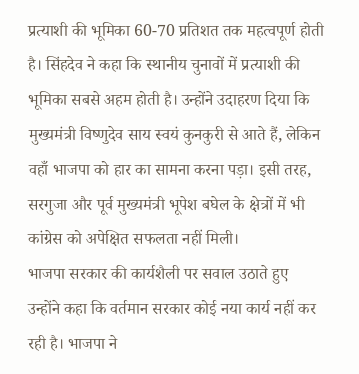प्रत्याशी की भूमिका 60-70 प्रतिशत तक महत्वपूर्ण होती है। सिंहदेव ने कहा कि स्थानीय चुनावों में प्रत्याशी की भूमिका सबसे अहम होती है। उन्होंने उदाहरण दिया कि मुख्यमंत्री विष्णुदेव साय स्वयं कुनकुरी से आते हैं, लेकिन वहाँ भाजपा को हार का सामना करना पड़ा। इसी तरह, सरगुजा और पूर्व मुख्यमंत्री भूपेश बघेल के क्षेत्रों में भी कांग्रेस को अपेक्षित सफलता नहीं मिली।
भाजपा सरकार की कार्यशैली पर सवाल उठाते हुए उन्होंने कहा कि वर्तमान सरकार कोई नया कार्य नहीं कर रही है। भाजपा ने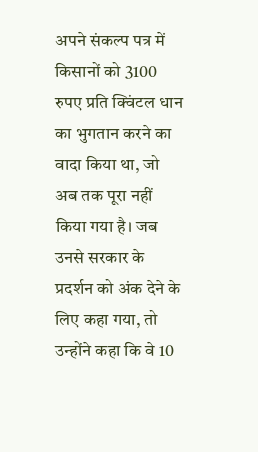अपने संकल्प पत्र में किसानों को 3100 रुपए प्रति क्विंटल धान का भुगतान करने का वादा किया था, जो अब तक पूरा नहीं किया गया है। जब उनसे सरकार के प्रदर्शन को अंक देने के लिए कहा गया, तो उन्होंने कहा कि वे 10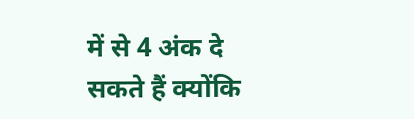में से 4 अंक दे सकते हैं क्योंकि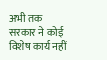अभी तक सरकार ने कोई विशेष कार्य नहीं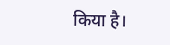किया है।